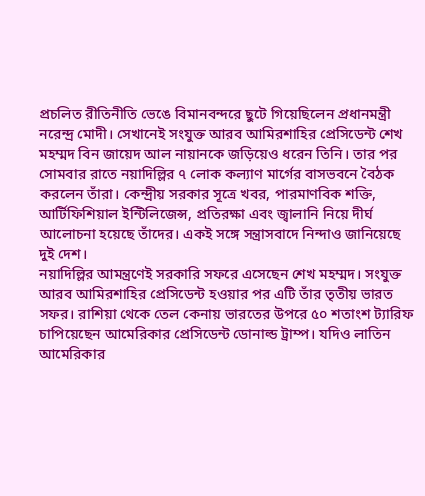প্রচলিত রীতিনীতি ভেঙে বিমানবন্দরে ছুটে গিয়েছিলেন প্রধানমন্ত্রী নরেন্দ্র মোদী। সেখানেই সংযুক্ত আরব আমিরশাহির প্রেসিডেন্ট শেখ মহম্মদ বিন জায়েদ আল নায়ানকে জড়িয়েও ধরেন তিনি। তার পর সোমবার রাতে নয়াদিল্লির ৭ লোক কল্যাণ মার্গের বাসভবনে বৈঠক করলেন তাঁরা। কেন্দ্রীয় সরকার সূত্রে খবর, পারমাণবিক শক্তি, আর্টিফিশিয়াল ইন্টিলিজেন্স, প্রতিরক্ষা এবং জ্বালানি নিয়ে দীর্ঘ আলোচনা হয়েছে তাঁদের। একই সঙ্গে সন্ত্রাসবাদে নিন্দাও জানিয়েছে দুই দেশ।
নয়াদিল্লির আমন্ত্রণেই সরকারি সফরে এসেছেন শেখ মহম্মদ। সংযুক্ত আরব আমিরশাহির প্রেসিডেন্ট হওয়ার পর এটি তাঁর তৃতীয় ভারত সফর। রাশিয়া থেকে তেল কেনায় ভারতের উপরে ৫০ শতাংশ ট্যারিফ চাপিয়েছেন আমেরিকার প্রেসিডেন্ট ডোনাল্ড ট্রাম্প। যদিও লাতিন আমেরিকার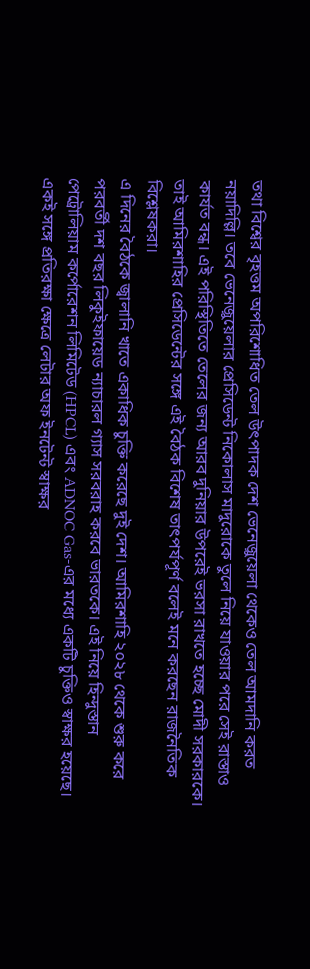তথা বিশ্বের বৃহত্তম অপরিশোধিত তেল উৎপাদক দেশ ভেনেজ়ুয়েলা থেকেও তেল আমদানি করত নয়াদিল্লি। তবে ভেনেজ়ুয়েলার প্রেসিডেন্ট নিকোলাস মাদুরোকে তুলে নিয়ে যাওয়ার পরে সেই রাস্তাও কার্যত বন্ধ। এই পরিস্থিতিতে তেলের জন্য আরব দুনিয়ার উপরেই ভরসা রাখতে হচ্ছে মোদী সরকারকে। তাই আমিরশাহির প্রেসিডেন্টের সঙ্গে এই বৈঠক বিশেষ তাৎপর্যপূর্ণ বলেই মনে করছেন রাজনৈতিক বিশ্লেষকরা।
এ দিনের বৈঠকে জ্বালানি খাতে একাধিক চুক্তি করেছে দুই দেশ। আমিরশাহি ২০২৮ থেকে শুরু করে পরবর্তী দশ বছর লিকুইফায়েড ন্যাচারল গ্যাস সরবরাহ করবে ভারতকে। এই নিয়ে হিন্দুস্তান পেট্রোলিয়াম কর্পোরেশন লিমিটেড (HPCL) এবং ADNOC Gas-এর মধ্যে একটি চুক্তিও স্বাক্ষর হয়েছে।
একই সঙ্গে প্রতিরক্ষা ক্ষেত্রে লেটার অফ ইনটেন্ট স্বাক্ষর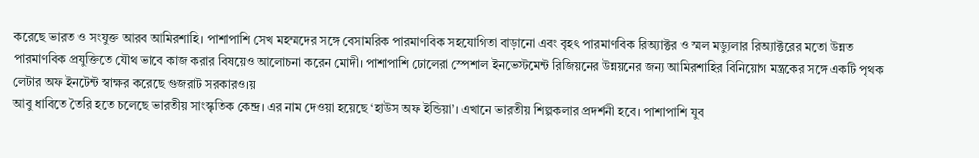করেছে ভারত ও সংযুক্ত আরব আমিরশাহি। পাশাপাশি সেখ মহম্মদের সঙ্গে বেসামরিক পারমাণবিক সহযোগিতা বাড়ানো এবং বৃহৎ পারমাণবিক রিঅ্যাক্টর ও স্মল মড্যুলার রিঅ্যাক্টরের মতো উন্নত পারমাণবিক প্রযুক্তিতে যৌথ ভাবে কাজ করার বিষয়েও আলোচনা করেন মোদী। পাশাপাশি ঢোলেরা স্পেশাল ইনভেস্টমেন্ট রিজিয়নের উন্নয়নের জন্য আমিরশাহির বিনিয়োগ মন্ত্রকের সঙ্গে একটি পৃথক লেটার অফ ইনটেন্ট স্বাক্ষর করেছে গুজরাট সরকারও।য়
আবু ধাবিতে তৈরি হতে চলেছে ভারতীয় সাংস্কৃতিক কেন্দ্র। এর নাম দেওয়া হয়েছে ‘হাউস অফ ইন্ডিয়া’। এখানে ভারতীয় শিল্পকলার প্রদর্শনী হবে। পাশাপাশি যুব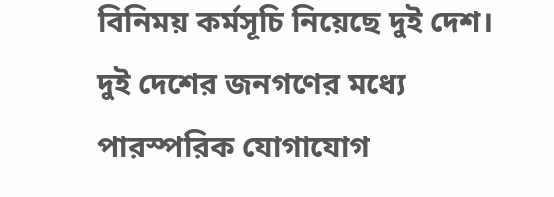বিনিময় কর্মসূচি নিয়েছে দুই দেশ। দুই দেশের জনগণের মধ্যে পারস্পরিক যোগাযোগ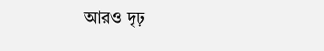আরও দৃঢ়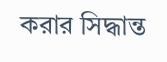করার সিদ্ধান্ত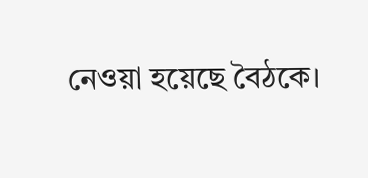নেওয়া হয়েছে বৈঠকে।